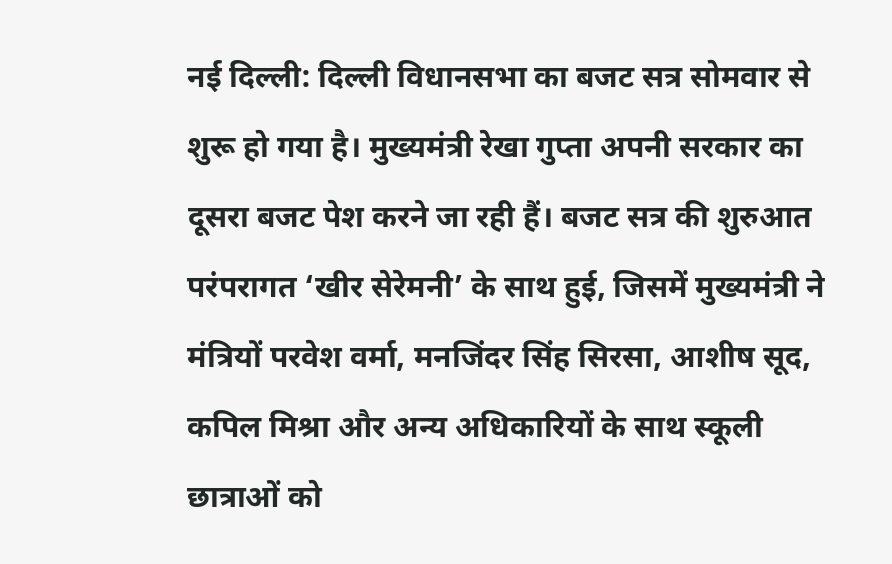नई दिल्ली: दिल्ली विधानसभा का बजट सत्र सोमवार से शुरू हो गया है। मुख्यमंत्री रेखा गुप्ता अपनी सरकार का दूसरा बजट पेश करने जा रही हैं। बजट सत्र की शुरुआत परंपरागत ‘खीर सेरेमनी’ के साथ हुई, जिसमें मुख्यमंत्री ने मंत्रियों परवेश वर्मा, मनजिंदर सिंह सिरसा, आशीष सूद, कपिल मिश्रा और अन्य अधिकारियों के साथ स्कूली छात्राओं को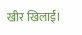खीर खिलाई।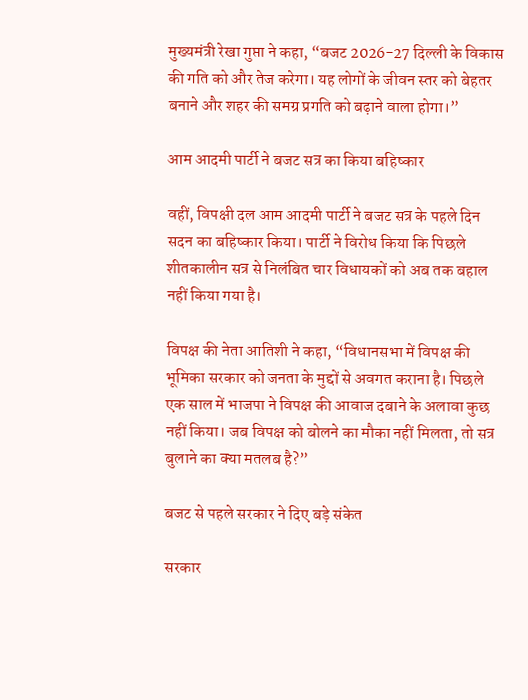मुख्यमंत्री रेखा गुप्ता ने कहा, “बजट 2026-27 दिल्ली के विकास की गति को और तेज करेगा। यह लोगों के जीवन स्तर को बेहतर बनाने और शहर की समग्र प्रगति को बढ़ाने वाला होगा।”

आम आदमी पार्टी ने बजट सत्र का किया बहिष्कार

वहीं, विपक्षी दल आम आदमी पार्टी ने बजट सत्र के पहले दिन सदन का बहिष्कार किया। पार्टी ने विरोध किया कि पिछले शीतकालीन सत्र से निलंबित चार विधायकों को अब तक बहाल नहीं किया गया है।

विपक्ष की नेता आतिशी ने कहा, “विधानसभा में विपक्ष की भूमिका सरकार को जनता के मुद्दों से अवगत कराना है। पिछले एक साल में भाजपा ने विपक्ष की आवाज दबाने के अलावा कुछ नहीं किया। जब विपक्ष को बोलने का मौका नहीं मिलता, तो सत्र बुलाने का क्या मतलब है?”

बजट से पहले सरकार ने दिए बड़े संकेत

सरकार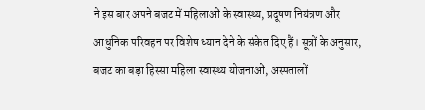ने इस बार अपने बजट में महिलाओं के स्वास्थ्य, प्रदूषण नियंत्रण और आधुनिक परिवहन पर विशेष ध्यान देने के संकेत दिए हैं। सूत्रों के अनुसार, बजट का बड़ा हिस्सा महिला स्वास्थ्य योजनाओं, अस्पतालों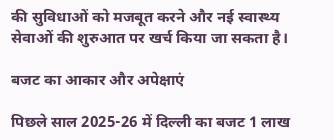की सुविधाओं को मजबूत करने और नई स्वास्थ्य सेवाओं की शुरुआत पर खर्च किया जा सकता है।

बजट का आकार और अपेक्षाएं

पिछले साल 2025-26 में दिल्ली का बजट 1 लाख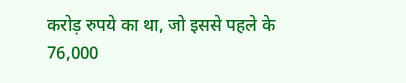करोड़ रुपये का था, जो इससे पहले के 76,000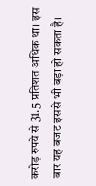करोड़ रुपये से 31.5 प्रतिशत अधिक था। इस बार यह बजट इससे भी बड़ा हो सकता है।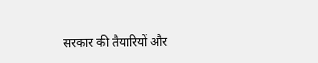सरकार की तैयारियों और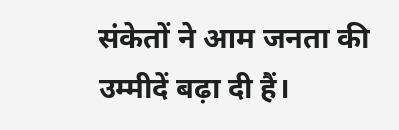संकेतों ने आम जनता की उम्मीदें बढ़ा दी हैं।